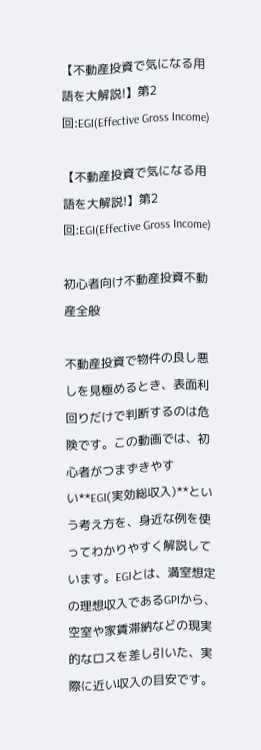【不動産投資で気になる用語を大解説!】第2回:EGI(Effective Gross Income)

【不動産投資で気になる用語を大解説!】第2回:EGI(Effective Gross Income)

初心者向け不動産投資不動産全般

不動産投資で物件の良し悪しを見極めるとき、表面利回りだけで判断するのは危険です。この動画では、初心者がつまずきやすい**EGI(実効総収入)**という考え方を、身近な例を使ってわかりやすく解説しています。EGIとは、満室想定の理想収入であるGPIから、空室や家賃滞納などの現実的なロスを差し引いた、実際に近い収入の目安です。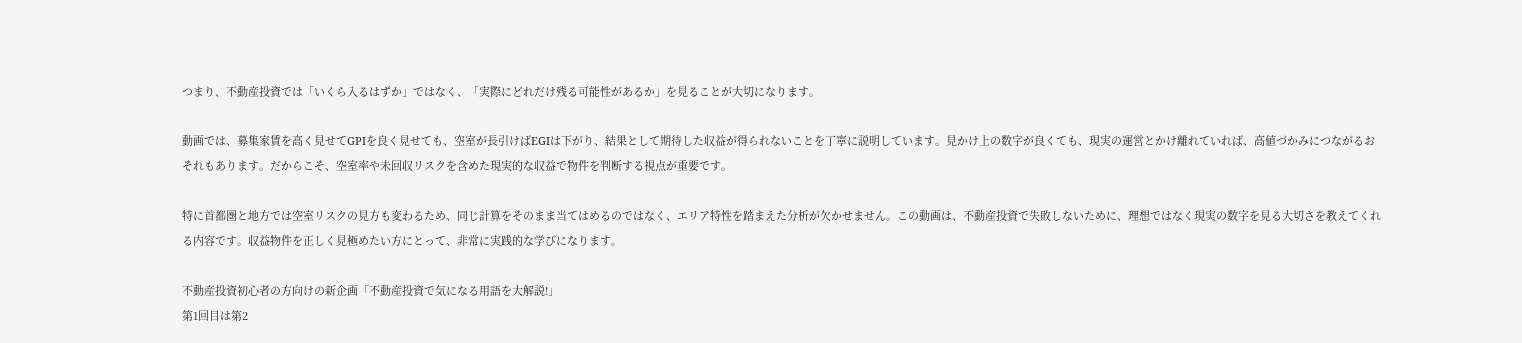つまり、不動産投資では「いくら入るはずか」ではなく、「実際にどれだけ残る可能性があるか」を見ることが大切になります。

動画では、募集家賃を高く見せてGPIを良く見せても、空室が長引けばEGIは下がり、結果として期待した収益が得られないことを丁寧に説明しています。見かけ上の数字が良くても、現実の運営とかけ離れていれば、高値づかみにつながるおそれもあります。だからこそ、空室率や未回収リスクを含めた現実的な収益で物件を判断する視点が重要です。

特に首都圏と地方では空室リスクの見方も変わるため、同じ計算をそのまま当てはめるのではなく、エリア特性を踏まえた分析が欠かせません。この動画は、不動産投資で失敗しないために、理想ではなく現実の数字を見る大切さを教えてくれる内容です。収益物件を正しく見極めたい方にとって、非常に実践的な学びになります。

不動産投資初心者の方向けの新企画「不動産投資で気になる用語を大解説!」
第1回目は第2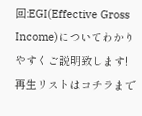回:EGI(Effective Gross Income)についてわかりやすくご説明致します!
再生リストはコチラまで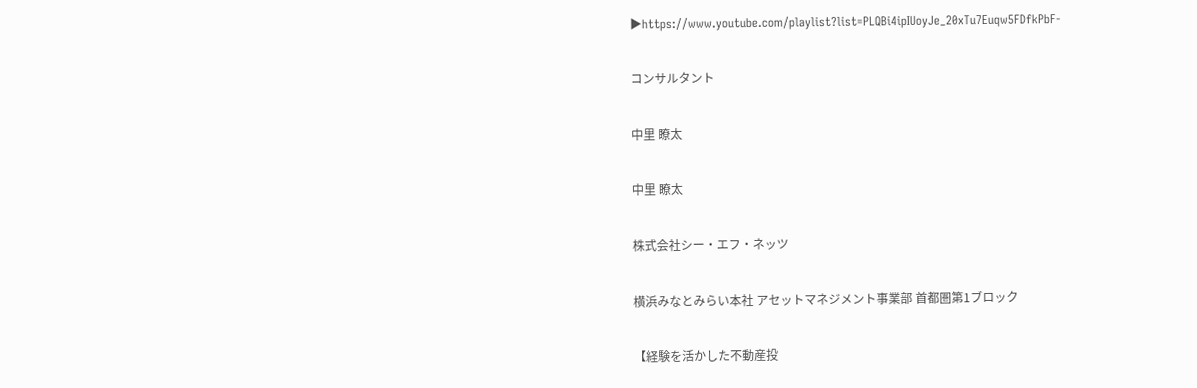▶https://www.youtube.com/playlist?list=PLQBi4ipIUoyJe_20xTu7Euqw5FDfkPbF-

コンサルタント

中里 瞭太

中里 瞭太

株式会社シー・エフ・ネッツ

横浜みなとみらい本社 アセットマネジメント事業部 首都圏第1ブロック

【経験を活かした不動産投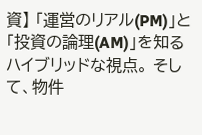資】 「運営のリアル(PM)」と「投資の論理(AM)」を知るハイブリッドな視点。 そして、物件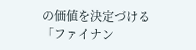の価値を決定づける「ファイナン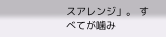スアレンジ」。 すべてが噛み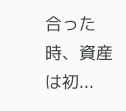合った時、資産は初...